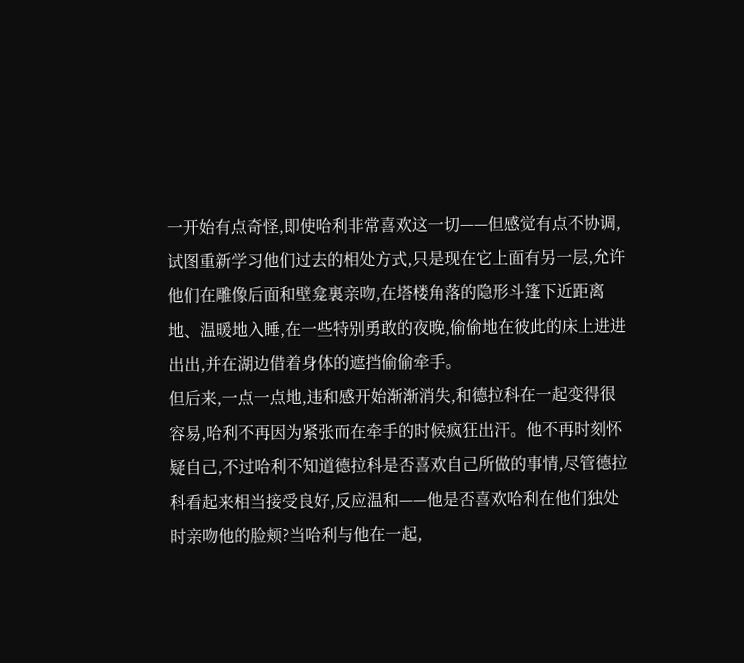一开始有点奇怪,即使哈利非常喜欢这一切——但感觉有点不协调,试图重新学习他们过去的相处方式,只是现在它上面有另一层,允许他们在雕像后面和壁龛裏亲吻,在塔楼角落的隐形斗篷下近距离地、温暖地入睡,在一些特别勇敢的夜晚,偷偷地在彼此的床上进进出出,并在湖边借着身体的遮挡偷偷牵手。
但后来,一点一点地,违和感开始渐渐消失,和德拉科在一起变得很容易,哈利不再因为紧张而在牵手的时候疯狂出汗。他不再时刻怀疑自己,不过哈利不知道德拉科是否喜欢自己所做的事情,尽管德拉科看起来相当接受良好,反应温和——他是否喜欢哈利在他们独处时亲吻他的脸颊?当哈利与他在一起,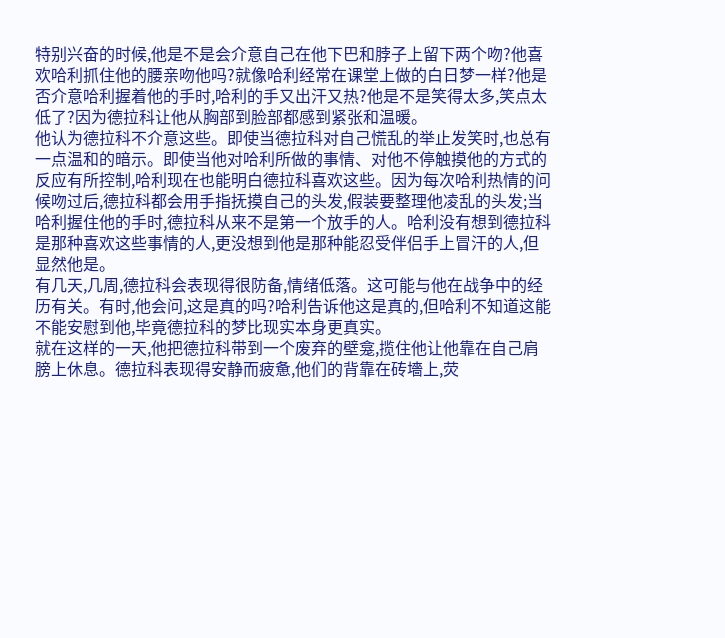特别兴奋的时候,他是不是会介意自己在他下巴和脖子上留下两个吻?他喜欢哈利抓住他的腰亲吻他吗?就像哈利经常在课堂上做的白日梦一样?他是否介意哈利握着他的手时,哈利的手又出汗又热?他是不是笑得太多,笑点太低了?因为德拉科让他从胸部到脸部都感到紧张和温暖。
他认为德拉科不介意这些。即使当德拉科对自己慌乱的举止发笑时,也总有一点温和的暗示。即使当他对哈利所做的事情、对他不停触摸他的方式的反应有所控制,哈利现在也能明白德拉科喜欢这些。因为每次哈利热情的问候吻过后,德拉科都会用手指抚摸自己的头发,假装要整理他凌乱的头发;当哈利握住他的手时,德拉科从来不是第一个放手的人。哈利没有想到德拉科是那种喜欢这些事情的人,更没想到他是那种能忍受伴侣手上冒汗的人,但显然他是。
有几天,几周,德拉科会表现得很防备,情绪低落。这可能与他在战争中的经历有关。有时,他会问,这是真的吗?哈利告诉他这是真的,但哈利不知道这能不能安慰到他,毕竟德拉科的梦比现实本身更真实。
就在这样的一天,他把德拉科带到一个废弃的壁龛,揽住他让他靠在自己肩膀上休息。德拉科表现得安静而疲惫,他们的背靠在砖墻上,荧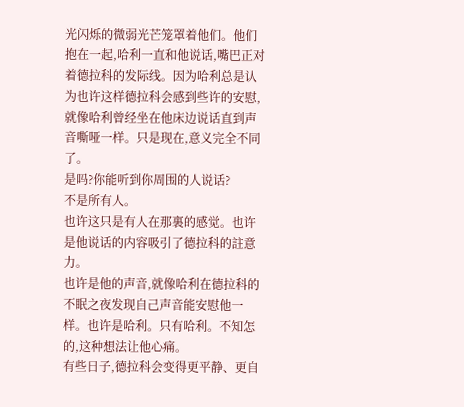光闪烁的微弱光芒笼罩着他们。他们抱在一起,哈利一直和他说话,嘴巴正对着德拉科的发际线。因为哈利总是认为也许这样德拉科会感到些许的安慰,就像哈利曾经坐在他床边说话直到声音嘶哑一样。只是现在,意义完全不同了。
是吗?你能听到你周围的人说话?
不是所有人。
也许这只是有人在那裏的感觉。也许是他说话的内容吸引了德拉科的註意力。
也许是他的声音,就像哈利在德拉科的不眠之夜发现自己声音能安慰他一样。也许是哈利。只有哈利。不知怎的,这种想法让他心痛。
有些日子,德拉科会变得更平静、更自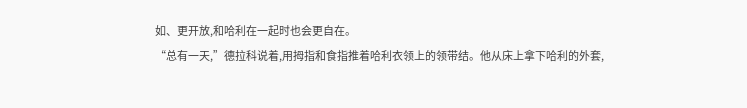如、更开放,和哈利在一起时也会更自在。
“总有一天,”德拉科说着,用拇指和食指推着哈利衣领上的领带结。他从床上拿下哈利的外套,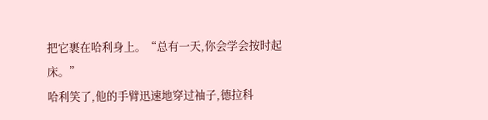把它裹在哈利身上。“总有一天,你会学会按时起床。”
哈利笑了,他的手臂迅速地穿过袖子,德拉科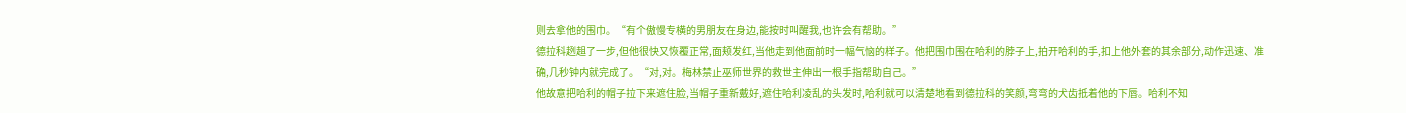则去拿他的围巾。“有个傲慢专横的男朋友在身边,能按时叫醒我,也许会有帮助。”
德拉科趔趄了一步,但他很快又恢覆正常,面颊发红,当他走到他面前时一幅气恼的样子。他把围巾围在哈利的脖子上,拍开哈利的手,扣上他外套的其余部分,动作迅速、准确,几秒钟内就完成了。“对,对。梅林禁止巫师世界的救世主伸出一根手指帮助自己。”
他故意把哈利的帽子拉下来遮住脸,当帽子重新戴好,遮住哈利凌乱的头发时,哈利就可以清楚地看到德拉科的笑颜,弯弯的犬齿抵着他的下唇。哈利不知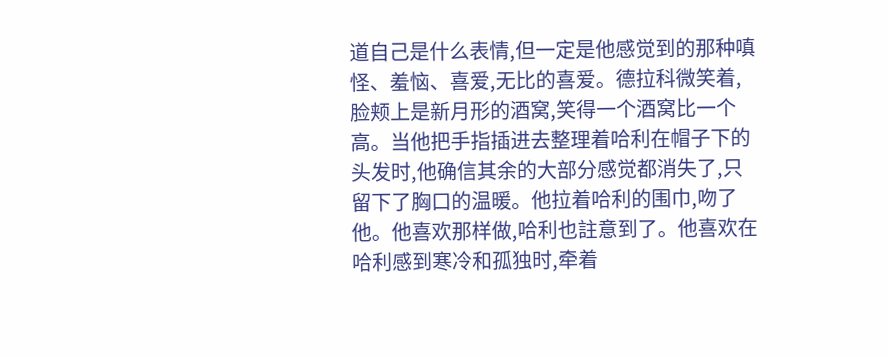道自己是什么表情,但一定是他感觉到的那种嗔怪、羞恼、喜爱,无比的喜爱。德拉科微笑着,脸颊上是新月形的酒窝,笑得一个酒窝比一个高。当他把手指插进去整理着哈利在帽子下的头发时,他确信其余的大部分感觉都消失了,只留下了胸口的温暖。他拉着哈利的围巾,吻了他。他喜欢那样做,哈利也註意到了。他喜欢在哈利感到寒冷和孤独时,牵着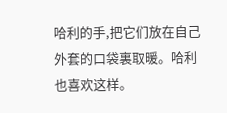哈利的手,把它们放在自己外套的口袋裏取暖。哈利也喜欢这样。